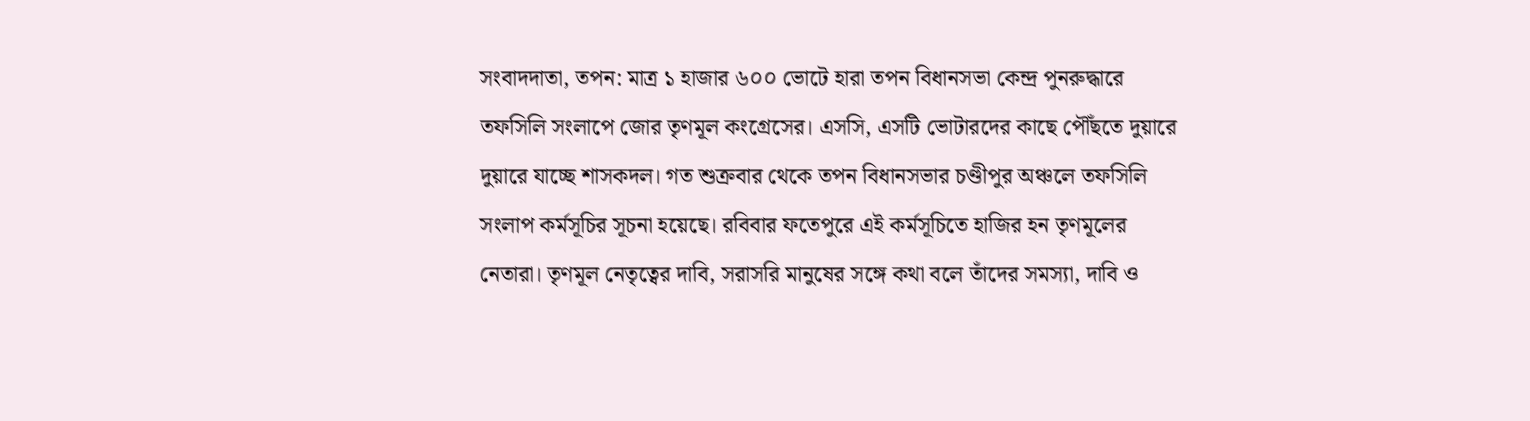সংবাদদাতা, তপন: মাত্র ১ হাজার ৬০০ ভোটে হারা তপন বিধানসভা কেন্দ্র পুনরুদ্ধারে তফসিলি সংলাপে জোর তৃণমূল কংগ্রেসের। এসসি, এসটি ভোটারদের কাছে পৌঁছতে দুয়ারে দুয়ারে যাচ্ছে শাসকদল। গত শুক্রবার থেকে তপন বিধানসভার চণ্ডীপুর অঞ্চলে তফসিলি সংলাপ কর্মসূচির সূচনা হয়েছে। রবিবার ফতেপুরে এই কর্মসূচিতে হাজির হন তৃণমূলের নেতারা। তৃণমূল নেতৃত্বের দাবি, সরাসরি মানুষের সঙ্গে কথা বলে তাঁদের সমস্যা, দাবি ও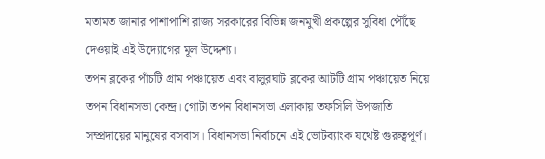মতামত জানার পাশাপাশি রাজ্য সরকারের বিভিন্ন জনমুখী প্রকল্পের সুবিধা পৌঁছে দেওয়াই এই উদ্যোগের মূল উদ্দেশ্য।
তপন ব্লকের পাঁচটি গ্রাম পঞ্চায়েত এবং বালুরঘাট ব্লকের আটটি গ্রাম পঞ্চায়েত নিয়ে তপন বিধানসভা কেন্দ্র। গোটা তপন বিধানসভা এলাকায় তফসিলি উপজাতি সম্প্রদায়ের মানুষের বসবাস। বিধানসভা নির্বাচনে এই ভোটব্যাংক যথেষ্ট গুরুত্বপূর্ণ।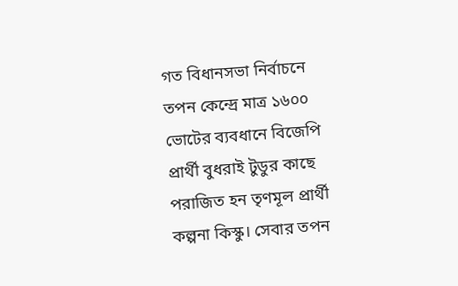গত বিধানসভা নির্বাচনে তপন কেন্দ্রে মাত্র ১৬০০ ভোটের ব্যবধানে বিজেপি প্রার্থী বুধরাই টুডুর কাছে পরাজিত হন তৃণমূল প্রার্থী কল্পনা কিস্কু। সেবার তপন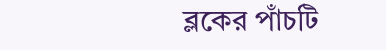ব্লকের পাঁচটি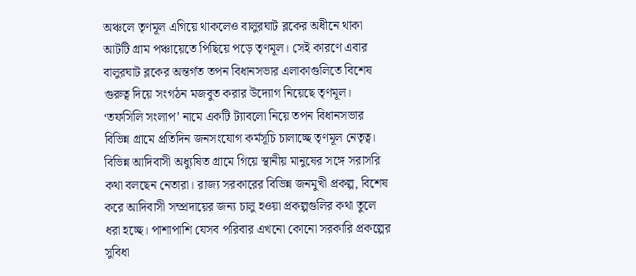অঞ্চলে তৃণমূল এগিয়ে থাকলেও বালুরঘাট ব্লকের অধীনে থাকা আটটি গ্রাম পঞ্চায়েতে পিছিয়ে পড়ে তৃণমূল। সেই কারণে এবার বালুরঘাট ব্লকের অন্তর্গত তপন বিধানসভার এলাকাগুলিতে বিশেষ গুরুত্ব দিয়ে সংগঠন মজবুত করার উদ্যোগ নিয়েছে তৃণমূল।
‘তফসিলি সংলাপ’ নামে একটি ট্যাবলো নিয়ে তপন বিধানসভার বিভিন্ন গ্রামে প্রতিদিন জনসংযোগ কর্মসূচি চালাচ্ছে তৃণমূল নেতৃত্ব। বিভিন্ন আদিবাসী অধ্যুষিত গ্রামে গিয়ে স্থানীয় মানুষের সঙ্গে সরাসরি কথা বলছেন নেতারা। রাজ্য সরকারের বিভিন্ন জনমুখী প্রকল্প, বিশেষ করে আদিবাসী সম্প্রদায়ের জন্য চালু হওয়া প্রকল্পগুলির কথা তুলে ধরা হচ্ছে। পাশাপাশি যেসব পরিবার এখনো কোনো সরকারি প্রকল্পের সুবিধা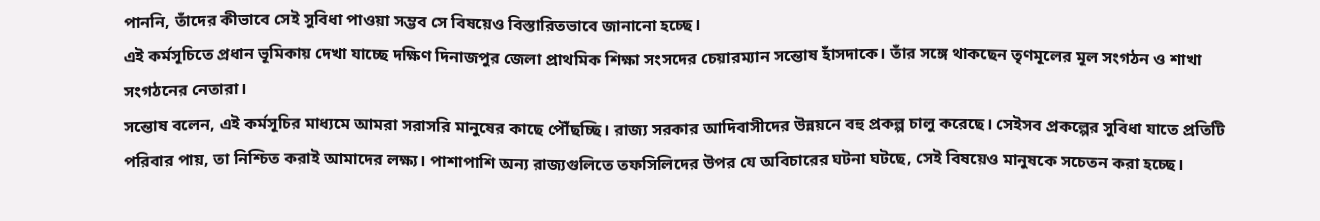পাননি, তাঁদের কীভাবে সেই সুবিধা পাওয়া সম্ভব সে বিষয়েও বিস্তারিতভাবে জানানো হচ্ছে।
এই কর্মসূচিতে প্রধান ভূমিকায় দেখা যাচ্ছে দক্ষিণ দিনাজপুর জেলা প্রাথমিক শিক্ষা সংসদের চেয়ারম্যান সন্তোষ হাঁসদাকে। তাঁর সঙ্গে থাকছেন তৃণমূলের মূল সংগঠন ও শাখা সংগঠনের নেতারা।
সন্তোষ বলেন, এই কর্মসূচির মাধ্যমে আমরা সরাসরি মানুষের কাছে পৌঁছচ্ছি। রাজ্য সরকার আদিবাসীদের উন্নয়নে বহু প্রকল্প চালু করেছে। সেইসব প্রকল্পের সুবিধা যাতে প্রতিটি পরিবার পায়, তা নিশ্চিত করাই আমাদের লক্ষ্য। পাশাপাশি অন্য রাজ্যগুলিতে তফসিলিদের উপর যে অবিচারের ঘটনা ঘটছে, সেই বিষয়েও মানুষকে সচেতন করা হচ্ছে।